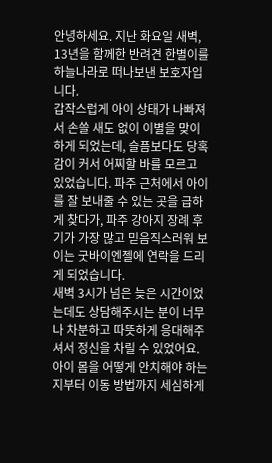안녕하세요. 지난 화요일 새벽, 13년을 함께한 반려견 한별이를 하늘나라로 떠나보낸 보호자입니다.
갑작스럽게 아이 상태가 나빠져서 손쓸 새도 없이 이별을 맞이하게 되었는데, 슬픔보다도 당혹감이 커서 어찌할 바를 모르고 있었습니다. 파주 근처에서 아이를 잘 보내줄 수 있는 곳을 급하게 찾다가, 파주 강아지 장례 후기가 가장 많고 믿음직스러워 보이는 굿바이엔젤에 연락을 드리게 되었습니다.
새벽 3시가 넘은 늦은 시간이었는데도 상담해주시는 분이 너무나 차분하고 따뜻하게 응대해주셔서 정신을 차릴 수 있었어요. 아이 몸을 어떻게 안치해야 하는지부터 이동 방법까지 세심하게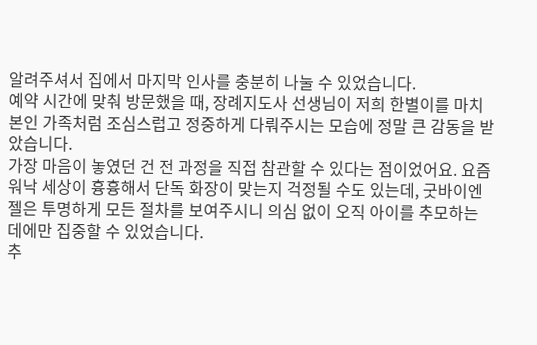알려주셔서 집에서 마지막 인사를 충분히 나눌 수 있었습니다.
예약 시간에 맞춰 방문했을 때, 장례지도사 선생님이 저희 한별이를 마치 본인 가족처럼 조심스럽고 정중하게 다뤄주시는 모습에 정말 큰 감동을 받았습니다.
가장 마음이 놓였던 건 전 과정을 직접 참관할 수 있다는 점이었어요. 요즘 워낙 세상이 흉흉해서 단독 화장이 맞는지 걱정될 수도 있는데, 굿바이엔젤은 투명하게 모든 절차를 보여주시니 의심 없이 오직 아이를 추모하는 데에만 집중할 수 있었습니다.
추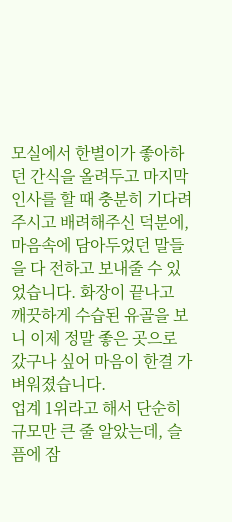모실에서 한별이가 좋아하던 간식을 올려두고 마지막 인사를 할 때 충분히 기다려주시고 배려해주신 덕분에, 마음속에 담아두었던 말들을 다 전하고 보내줄 수 있었습니다. 화장이 끝나고 깨끗하게 수습된 유골을 보니 이제 정말 좋은 곳으로 갔구나 싶어 마음이 한결 가벼워졌습니다.
업계 1위라고 해서 단순히 규모만 큰 줄 알았는데, 슬픔에 잠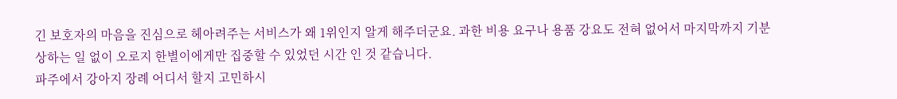긴 보호자의 마음을 진심으로 헤아려주는 서비스가 왜 1위인지 알게 해주더군요. 과한 비용 요구나 용품 강요도 전혀 없어서 마지막까지 기분 상하는 일 없이 오로지 한별이에게만 집중할 수 있었던 시간 인 것 같습니다.
파주에서 강아지 장례 어디서 할지 고민하시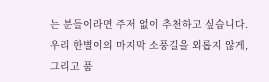는 분들이라면 주저 없이 추천하고 싶습니다. 우리 한별이의 마지막 소풍길을 외롭지 않게, 그리고 품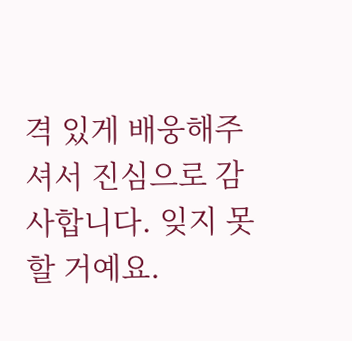격 있게 배웅해주셔서 진심으로 감사합니다. 잊지 못할 거예요.